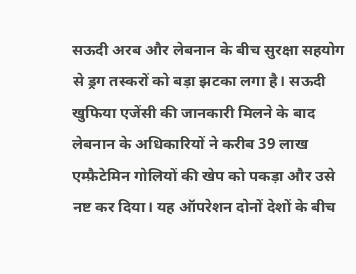सऊदी अरब और लेबनान के बीच सुरक्षा सहयोग से ड्रग तस्करों को बड़ा झटका लगा है। सऊदी खुफिया एजेंसी की जानकारी मिलने के बाद लेबनान के अधिकारियों ने करीब 39 लाख एम्फ़ैटेमिन गोलियों की खेप को पकड़ा और उसे नष्ट कर दिया। यह ऑपरेशन दोनों देशों के बीच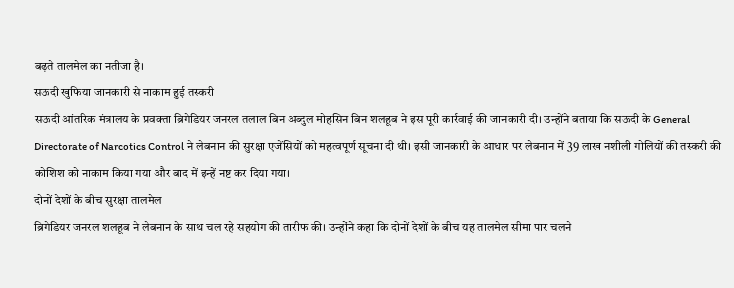बढ़ते तालमेल का नतीजा है।
सऊदी खुफिया जानकारी से नाकाम हुई तस्करी
सऊदी आंतरिक मंत्रालय के प्रवक्ता ब्रिगेडियर जनरल तलाल बिन अब्दुल मोहसिन बिन शलहूब ने इस पूरी कार्रवाई की जानकारी दी। उन्होंने बताया कि सऊदी के General Directorate of Narcotics Control ने लेबनान की सुरक्षा एजेंसियों को महत्वपूर्ण सूचना दी थी। इसी जानकारी के आधार पर लेबनान में 39 लाख नशीली गोलियों की तस्करी की कोशिश को नाकाम किया गया और बाद में इन्हें नष्ट कर दिया गया।
दोनों देशों के बीच सुरक्षा तालमेल
ब्रिगेडियर जनरल शलहूब ने लेबनान के साथ चल रहे सहयोग की तारीफ की। उन्होंने कहा कि दोनों देशों के बीच यह तालमेल सीमा पार चलने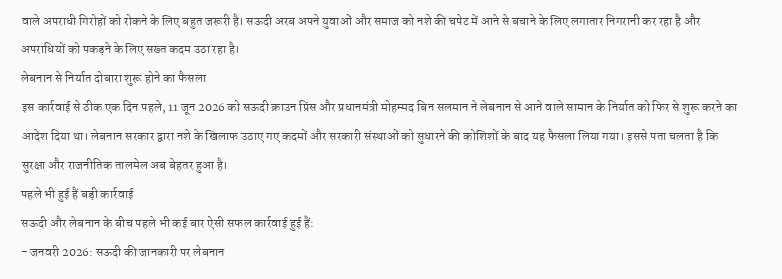वाले अपराधी गिरोहों को रोकने के लिए बहुत जरूरी है। सऊदी अरब अपने युवाओं और समाज को नशे की चपेट में आने से बचाने के लिए लगातार निगरानी कर रहा है और अपराधियों को पकड़ने के लिए सख्त कदम उठा रहा है।
लेबनान से निर्यात दोबारा शुरू होने का फैसला
इस कार्रवाई से ठीक एक दिन पहले, 11 जून 2026 को सऊदी क्राउन प्रिंस और प्रधानमंत्री मोहम्मद बिन सलमान ने लेबनान से आने वाले सामान के निर्यात को फिर से शुरू करने का आदेश दिया था। लेबनान सरकार द्वारा नशे के खिलाफ उठाए गए कदमों और सरकारी संस्थाओं को सुधारने की कोशिशों के बाद यह फैसला लिया गया। इससे पता चलता है कि सुरक्षा और राजनीतिक तालमेल अब बेहतर हुआ है।
पहले भी हुई हैं बड़ी कार्रवाई
सऊदी और लेबनान के बीच पहले भी कई बार ऐसी सफल कार्रवाई हुई हैं:
- जनवरी 2026: सऊदी की जानकारी पर लेबनान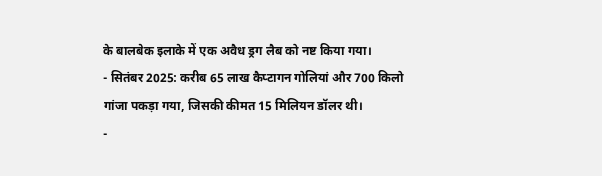के बालबेक इलाके में एक अवैध ड्रग लैब को नष्ट किया गया।
- सितंबर 2025: करीब 65 लाख कैप्टागन गोलियां और 700 किलो गांजा पकड़ा गया, जिसकी कीमत 15 मिलियन डॉलर थी।
-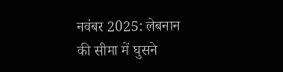नवंबर 2025: लेबनान की सीमा में घुसने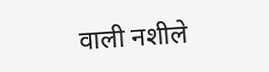वाली नशीले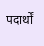पदार्थों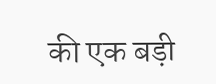की एक बड़ी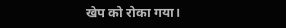खेप को रोका गया।